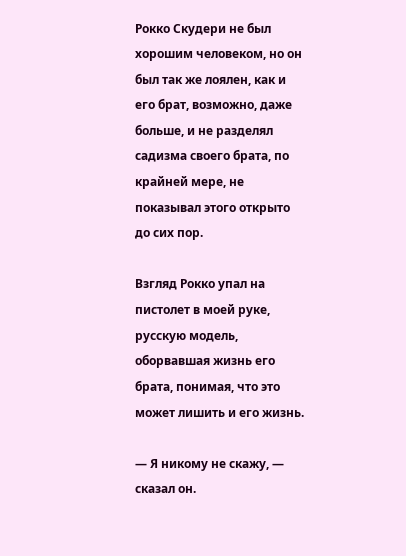Рокко Скудери не был хорошим человеком, но он был так же лоялен, как и его брат, возможно, даже больше, и не разделял садизма своего брата, по крайней мере, не показывал этого открыто до сих пор.

Взгляд Рокко упал на пистолет в моей руке, русскую модель, оборвавшая жизнь его брата, понимая, что это может лишить и его жизнь.

— Я никому не скажу, — сказал он.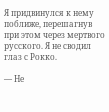Я придвинулся к нему поближе, перешагнув при этом через мертвого русского. Я не сводил глаз с Рокко.

— Не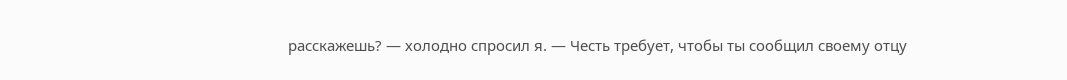расскажешь? — холодно спросил я. — Честь требует, чтобы ты сообщил своему отцу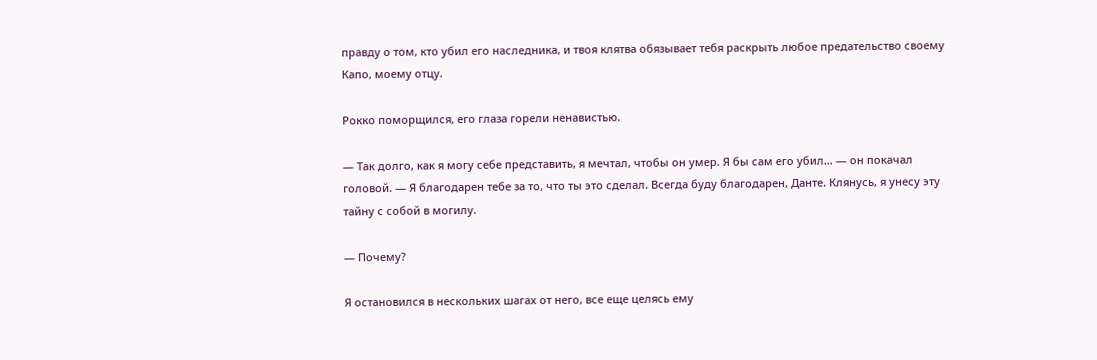правду о том, кто убил его наследника, и твоя клятва обязывает тебя раскрыть любое предательство своему Капо, моему отцу.

Рокко поморщился, его глаза горели ненавистью.

— Так долго, как я могу себе представить, я мечтал, чтобы он умер. Я бы сам его убил… — он покачал головой. — Я благодарен тебе за то, что ты это сделал. Всегда буду благодарен, Данте. Клянусь, я унесу эту тайну с собой в могилу.

— Почему?

Я остановился в нескольких шагах от него, все еще целясь ему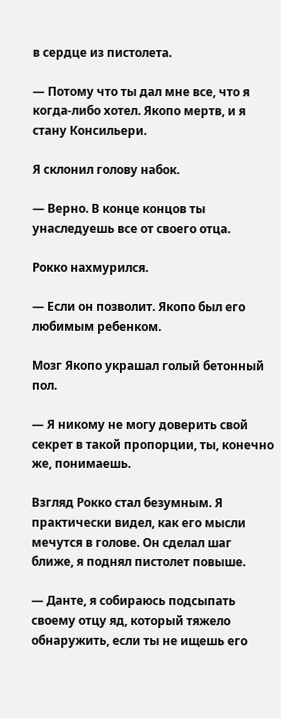в сердце из пистолета.

— Потому что ты дал мне все, что я когда-либо хотел. Якопо мертв, и я стану Консильери.

Я склонил голову набок.

— Верно. В конце концов ты унаследуешь все от своего отца.

Рокко нахмурился.

— Если он позволит. Якопо был его любимым ребенком.

Мозг Якопо украшал голый бетонный пол.

— Я никому не могу доверить свой секрет в такой пропорции, ты, конечно же, понимаешь.

Взгляд Рокко стал безумным. Я практически видел, как его мысли мечутся в голове. Он сделал шаг ближе, я поднял пистолет повыше.

— Данте, я собираюсь подсыпать своему отцу яд, который тяжело обнаружить, если ты не ищешь его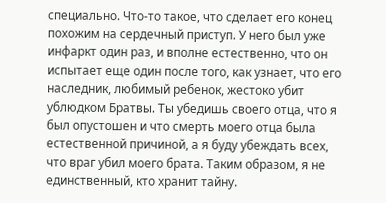специально. Что-то такое, что сделает его конец похожим на сердечный приступ. У него был уже инфаркт один раз, и вполне естественно, что он испытает еще один после того, как узнает, что его наследник, любимый ребенок, жестоко убит ублюдком Братвы. Ты убедишь своего отца, что я был опустошен и что смерть моего отца была естественной причиной, а я буду убеждать всех, что враг убил моего брата. Таким образом, я не единственный, кто хранит тайну.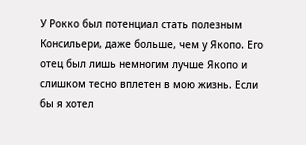У Рокко был потенциал стать полезным Консильери, даже больше, чем у Якопо. Его отец был лишь немногим лучше Якопо и слишком тесно вплетен в мою жизнь. Если бы я хотел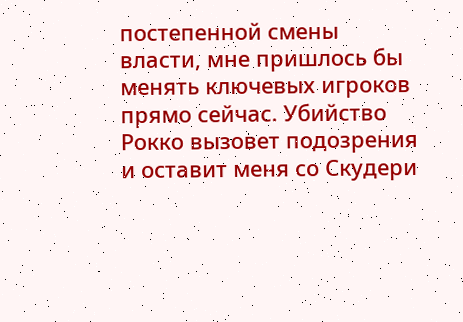постепенной смены власти, мне пришлось бы менять ключевых игроков прямо сейчас. Убийство Рокко вызовет подозрения и оставит меня со Скудери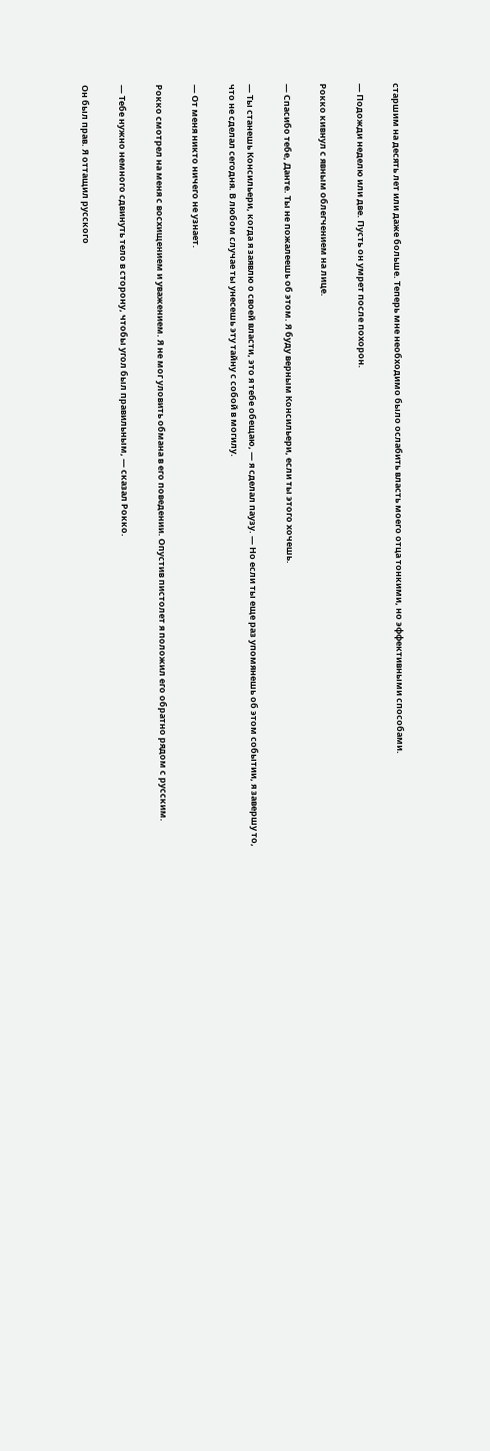старшим на десять лет или даже больше. Теперь мне необходимо было ослабить власть моего отца тонкими, но эффективными способами.

— Подожди неделю или две. Пусть он умрет после похорон.

Рокко кивнул с явным облегчением на лице.

— Спасибо тебе, Данте. Ты не пожалеешь об этом. Я буду верным Консильери, если ты этого хочешь.

— Ты станешь Консильери, когда я заявлю о своей власти, это я тебе обещаю, — я сделал паузу. — Но если ты еще раз упомянешь об этом событии, я завершу то, что не сделал сегодня. В любом случае ты унесешь эту тайну с собой в могилу.

— От меня никто ничего не узнает.

Рокко смотрел на меня с восхищением и уважением. Я не мог уловить обмана в его поведении. Опустив пистолет я положил его обратно рядом с русским.

— Тебе нужно немного сдвинуть тело в сторону, чтобы угол был правильным, — сказал Рокко.

Он был прав. Я оттащил русского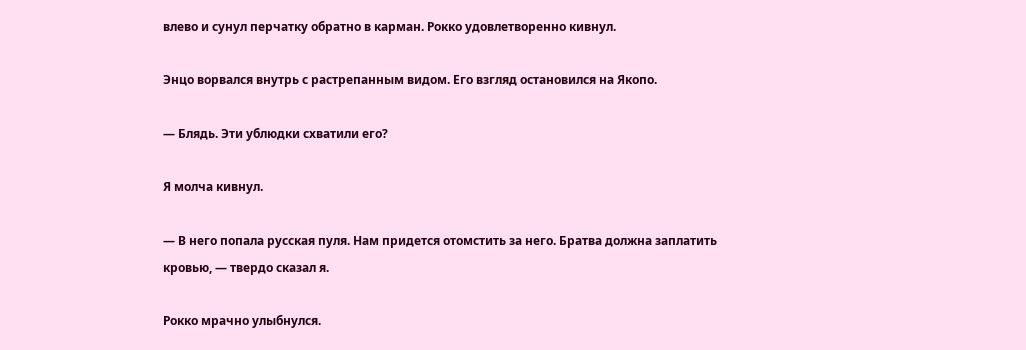влево и сунул перчатку обратно в карман. Рокко удовлетворенно кивнул.

Энцо ворвался внутрь с растрепанным видом. Его взгляд остановился на Якопо.

— Блядь. Эти ублюдки схватили его?

Я молча кивнул.

— В него попала русская пуля. Нам придется отомстить за него. Братва должна заплатить кровью, — твердо сказал я.

Рокко мрачно улыбнулся.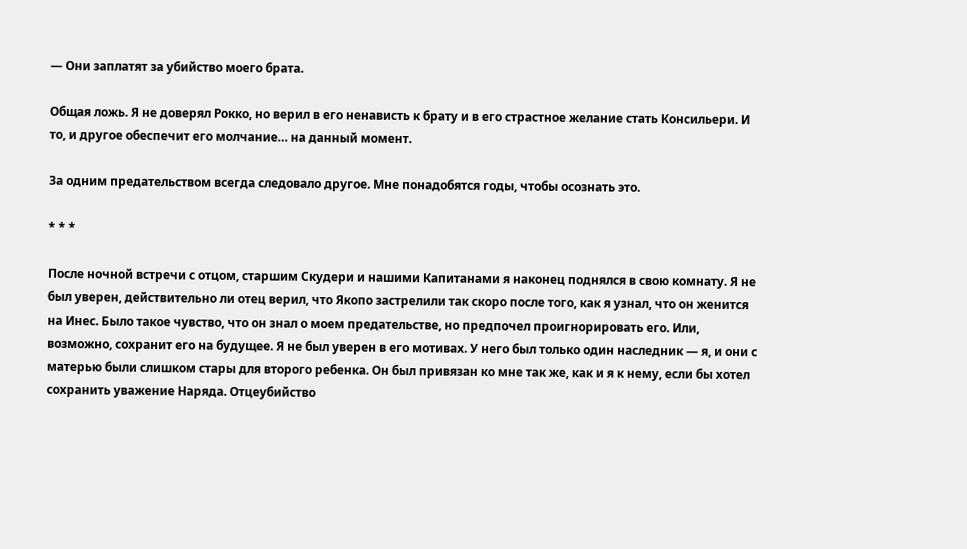— Они заплатят за убийство моего брата.

Общая ложь. Я не доверял Рокко, но верил в его ненависть к брату и в его страстное желание стать Консильери. И то, и другое обеспечит его молчание… на данный момент.

За одним предательством всегда следовало другое. Мне понадобятся годы, чтобы осознать это.

* * *

После ночной встречи с отцом, старшим Скудери и нашими Капитанами я наконец поднялся в свою комнату. Я не был уверен, действительно ли отец верил, что Якопо застрелили так скоро после того, как я узнал, что он женится на Инес. Было такое чувство, что он знал о моем предательстве, но предпочел проигнорировать его. Или, возможно, сохранит его на будущее. Я не был уверен в его мотивах. У него был только один наследник — я, и они с матерью были слишком стары для второго ребенка. Он был привязан ко мне так же, как и я к нему, если бы хотел сохранить уважение Наряда. Отцеубийство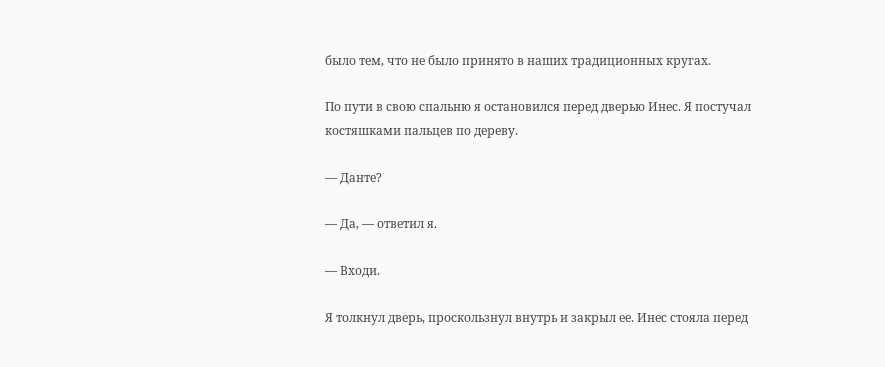было тем, что не было принято в наших традиционных кругах.

По пути в свою спальню я остановился перед дверью Инес. Я постучал костяшками пальцев по дереву.

— Данте?

— Да, — ответил я.

— Входи.

Я толкнул дверь, проскользнул внутрь и закрыл ее. Инес стояла перед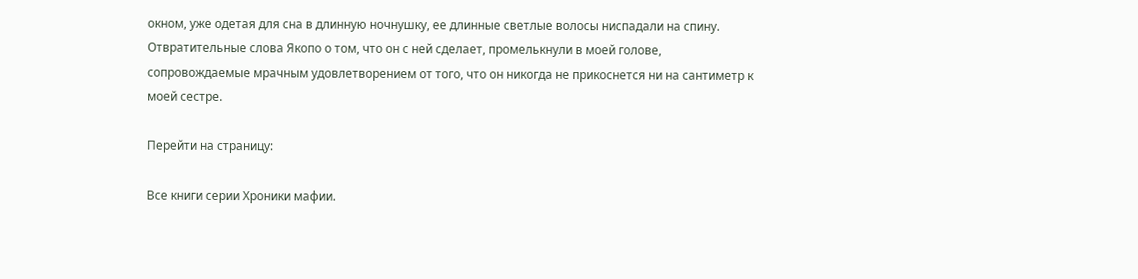окном, уже одетая для сна в длинную ночнушку, ее длинные светлые волосы ниспадали на спину. Отвратительные слова Якопо о том, что он с ней сделает, промелькнули в моей голове, сопровождаемые мрачным удовлетворением от того, что он никогда не прикоснется ни на сантиметр к моей сестре.

Перейти на страницу:

Все книги серии Хроники мафии.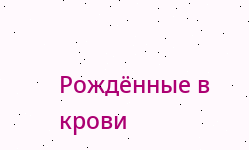Рождённые в крови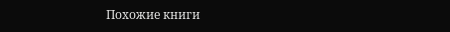Похожие книги